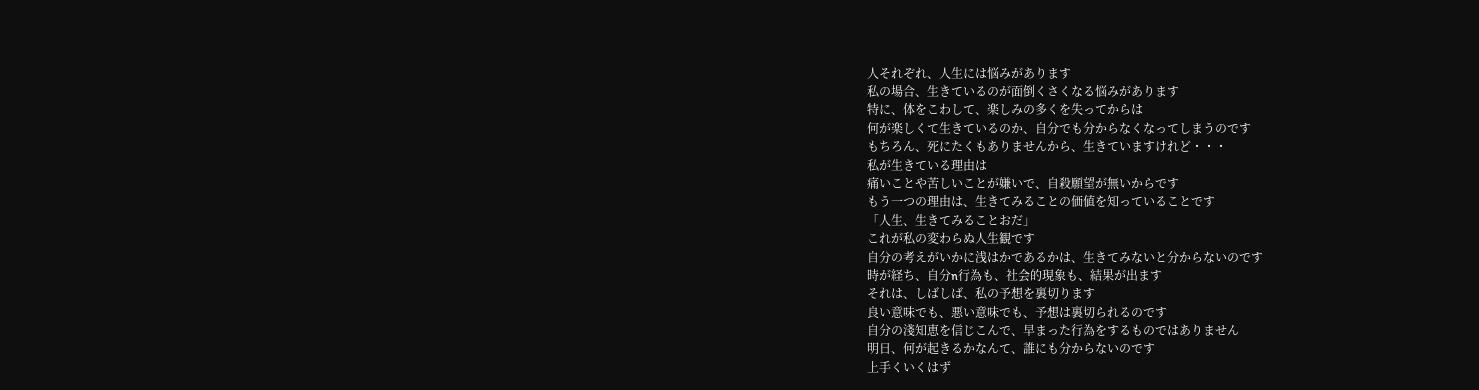人それぞれ、人生には悩みがあります
私の場合、生きているのが面倒くさくなる悩みがあります
特に、体をこわして、楽しみの多くを失ってからは
何が楽しくて生きているのか、自分でも分からなくなってしまうのです
もちろん、死にたくもありませんから、生きていますけれど・・・
私が生きている理由は
痛いことや苦しいことが嫌いで、自殺願望が無いからです
もう一つの理由は、生きてみることの価値を知っていることです
「人生、生きてみることおだ」
これが私の変わらぬ人生観です
自分の考えがいかに浅はかであるかは、生きてみないと分からないのです
時が経ち、自分n行為も、社会的現象も、結果が出ます
それは、しばしば、私の予想を裏切ります
良い意味でも、悪い意味でも、予想は裏切られるのです
自分の淺知恵を信じこんで、早まった行為をするものではありません
明日、何が起きるかなんて、誰にも分からないのです
上手くいくはず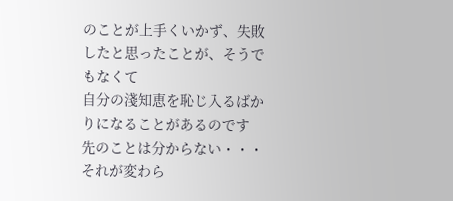のことが上手くいかず、失敗したと思ったことが、そうでもなくて
自分の淺知恵を恥じ入るばかりになることがあるのです
先のことは分からない・・・それが変わら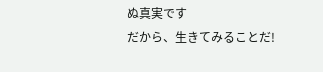ぬ真実です
だから、生きてみることだ!